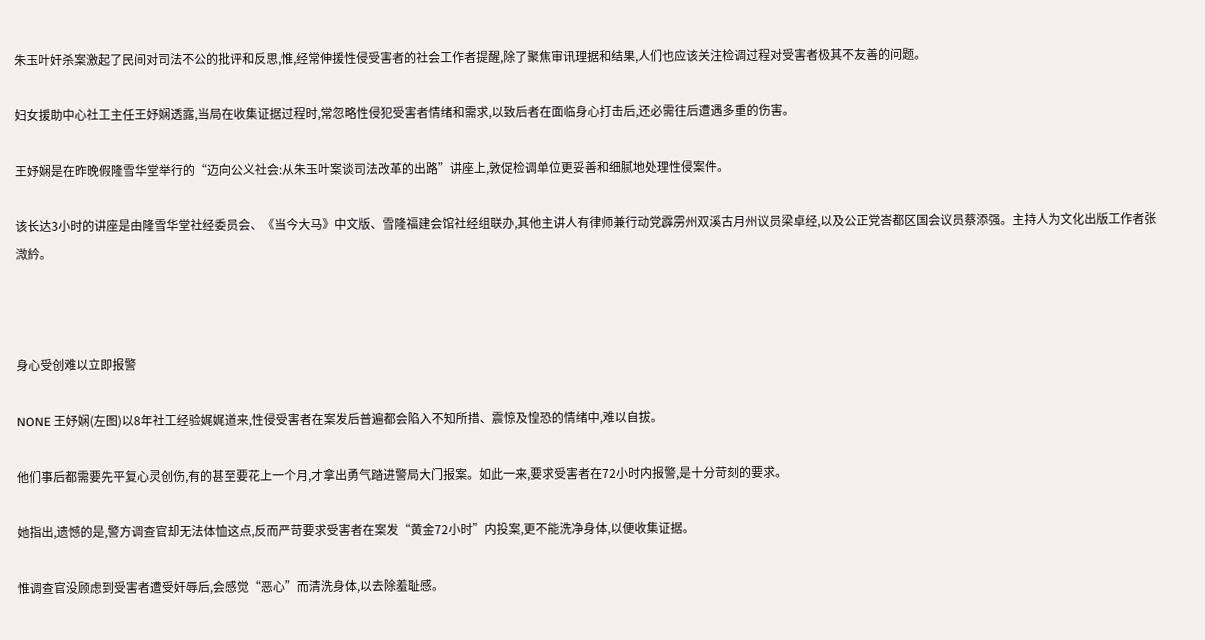朱玉叶奸杀案激起了民间对司法不公的批评和反思,惟,经常伸援性侵受害者的社会工作者提醒,除了聚焦审讯理据和结果,人们也应该关注检调过程对受害者极其不友善的问题。

妇女援助中心社工主任王妤娴透露,当局在收集证据过程时,常忽略性侵犯受害者情绪和需求,以致后者在面临身心打击后,还必需往后遭遇多重的伤害。

王妤娴是在昨晚假隆雪华堂举行的“迈向公义社会:从朱玉叶案谈司法改革的出路”讲座上,敦促检调单位更妥善和细腻地处理性侵案件。

该长达3小时的讲座是由隆雪华堂社经委员会、《当今大马》中文版、雪隆福建会馆社经组联办,其他主讲人有律师兼行动党霹雳州双溪古月州议员梁卓经,以及公正党峇都区国会议员蔡添强。主持人为文化出版工作者张溦紟。



身心受创难以立即报警

NONE 王妤娴(左图)以8年社工经验娓娓道来,性侵受害者在案发后普遍都会陷入不知所措、震惊及惶恐的情绪中,难以自拔。

他们事后都需要先平复心灵创伤,有的甚至要花上一个月,才拿出勇气踏进警局大门报案。如此一来,要求受害者在72小时内报警,是十分苛刻的要求。

她指出,遗憾的是,警方调查官却无法体恤这点,反而严苛要求受害者在案发“黄金72小时”内投案,更不能洗净身体,以便收集证据。

惟调查官没顾虑到受害者遭受奸辱后,会感觉“恶心”而清洗身体,以去除羞耻感。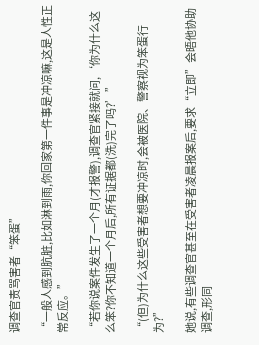调查官责骂害者“笨蛋”

“一般人感到肮脏,比如淋到雨,你回家第一件事是冲凉嘛,这是人性正常反应。”

“若你说案件发生了一个月(才报警),调查官紧接就问,‘你为什么这么笨?你不知道一个月后,所有证据都(洗)完了吗?’”

“(但)为什么这些受害者想要冲凉时,会被医院、警察视为笨蛋行为?”

她说,有些调查官甚至在受害者凌晨报案后,要求“立即”会晤他协助调查,形同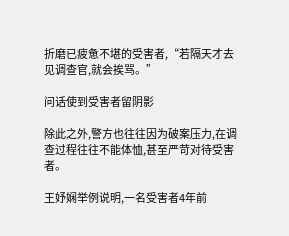折磨已疲惫不堪的受害者,“若隔天才去见调查官,就会挨骂。”

问话使到受害者留阴影

除此之外,警方也往往因为破案压力,在调查过程往往不能体恤,甚至严苛对待受害者。

王妤娴举例说明,一名受害者4年前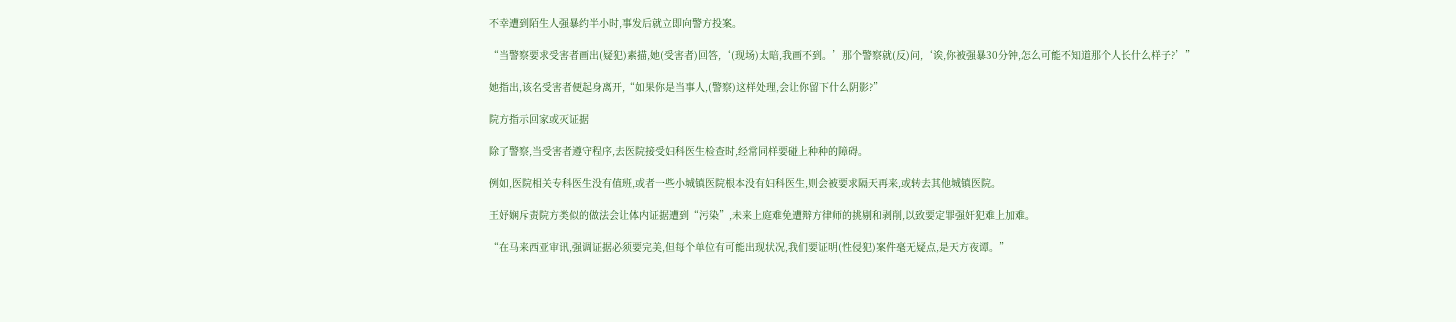不幸遭到陌生人强暴约半小时,事发后就立即向警方投案。

“当警察要求受害者画出(疑犯)素描,她(受害者)回答,‘(现场)太暗,我画不到。’那个警察就(反)问,‘诶,你被强暴30分钟,怎么可能不知道那个人长什么样子?’”

她指出,该名受害者便起身离开,“如果你是当事人,(警察)这样处理,会让你留下什么阴影?”

院方指示回家或灭证据

除了警察,当受害者遵守程序,去医院接受妇科医生检查时,经常同样要碰上种种的障碍。

例如,医院相关专科医生没有值班,或者一些小城镇医院根本没有妇科医生,则会被要求隔天再来,或转去其他城镇医院。

王妤娴斥责院方类似的做法会让体内证据遭到“污染”,未来上庭难免遭辩方律师的挑剔和剥削,以致要定罪强奸犯难上加难。

“在马来西亚审讯,强调证据必须要完美,但每个单位有可能出现状况,我们要证明(性侵犯)案件毫无疑点,是天方夜谭。”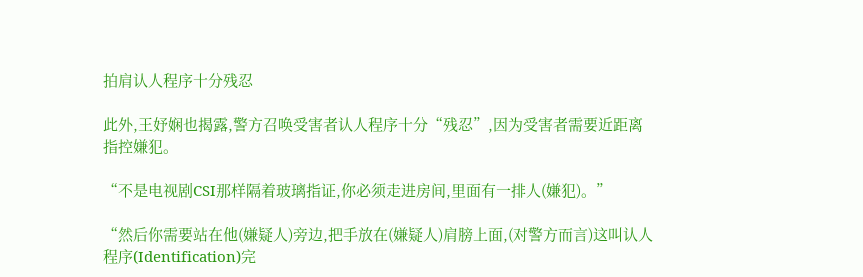拍肩认人程序十分残忍

此外,王妤娴也揭露,警方召唤受害者认人程序十分“残忍”,因为受害者需要近距离指控嫌犯。

“不是电视剧CSI那样隔着玻璃指证,你必须走进房间,里面有一排人(嫌犯)。”

“然后你需要站在他(嫌疑人)旁边,把手放在(嫌疑人)肩膀上面,(对警方而言)这叫认人程序(Identification)完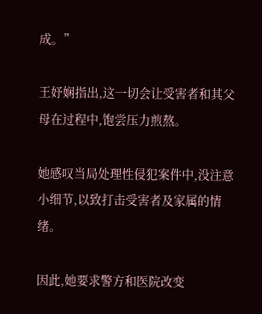成。”

王妤娴指出,这一切会让受害者和其父母在过程中,饱尝压力煎熬。

她感叹当局处理性侵犯案件中,没注意小细节,以致打击受害者及家属的情绪。

因此,她要求警方和医院改变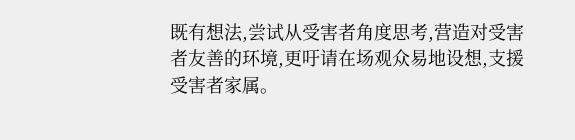既有想法,尝试从受害者角度思考,营造对受害者友善的环境,更吁请在场观众易地设想,支援受害者家属。